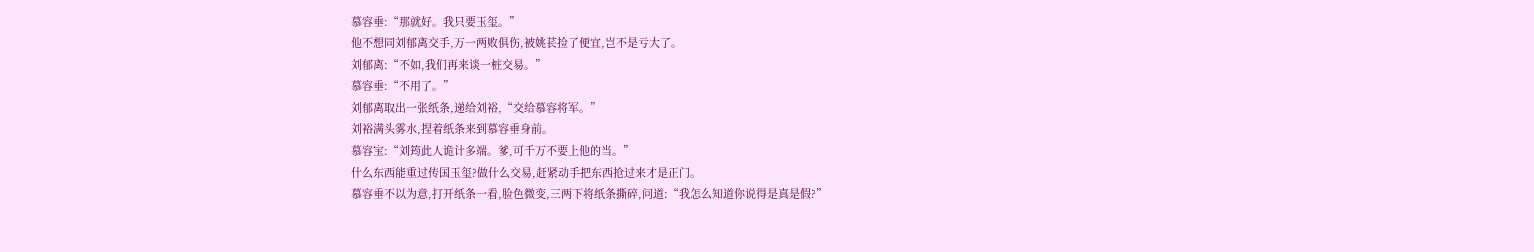慕容垂:“那就好。我只要玉玺。”
他不想同刘郁离交手,万一两败俱伤,被姚苌捡了便宜,岂不是亏大了。
刘郁离:“不如,我们再来谈一桩交易。”
慕容垂:“不用了。”
刘郁离取出一张纸条,递给刘裕,“交给慕容将军。”
刘裕满头雾水,捏着纸条来到慕容垂身前。
慕容宝:“刘筠此人诡计多端。爹,可千万不要上他的当。”
什么东西能重过传国玉玺?做什么交易,赶紧动手把东西抢过来才是正门。
慕容垂不以为意,打开纸条一看,脸色微变,三两下将纸条撕碎,问道:“我怎么知道你说得是真是假?”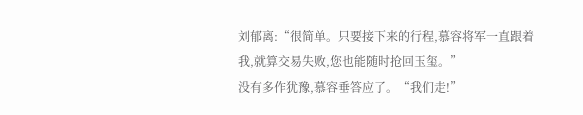刘郁离:“很简单。只要接下来的行程,慕容将军一直跟着我,就算交易失败,您也能随时抢回玉玺。”
没有多作犹豫,慕容垂答应了。“我们走!”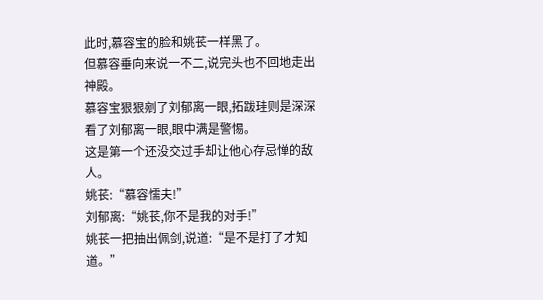此时,慕容宝的脸和姚苌一样黑了。
但慕容垂向来说一不二,说完头也不回地走出神殿。
慕容宝狠狠剜了刘郁离一眼,拓跋珪则是深深看了刘郁离一眼,眼中满是警惕。
这是第一个还没交过手却让他心存忌惮的敌人。
姚苌:“慕容懦夫!”
刘郁离:“姚苌,你不是我的对手!”
姚苌一把抽出佩剑,说道:“是不是打了才知道。”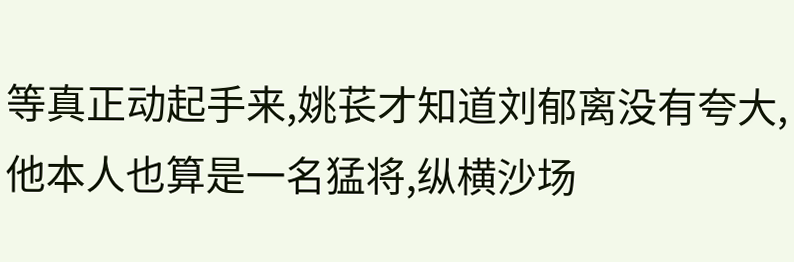等真正动起手来,姚苌才知道刘郁离没有夸大,他本人也算是一名猛将,纵横沙场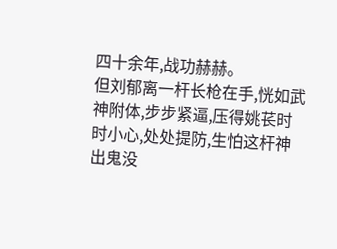四十余年,战功赫赫。
但刘郁离一杆长枪在手,恍如武神附体,步步紧逼,压得姚苌时时小心,处处提防,生怕这杆神出鬼没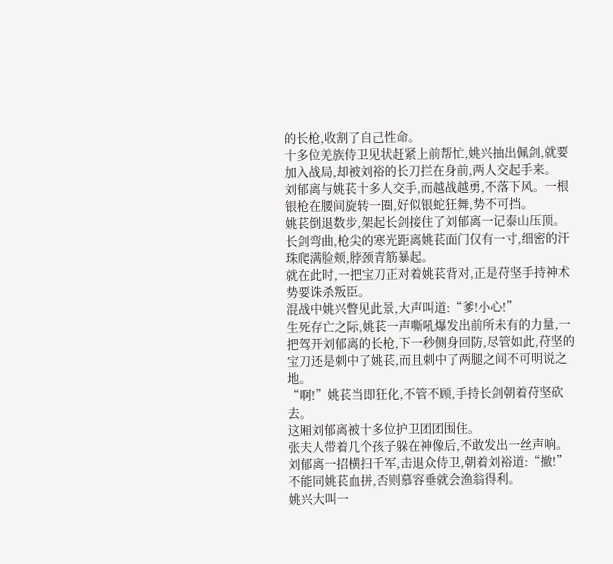的长枪,收割了自己性命。
十多位羌族侍卫见状赶紧上前帮忙,姚兴抽出佩剑,就要加入战局,却被刘裕的长刀拦在身前,两人交起手来。
刘郁离与姚苌十多人交手,而越战越勇,不落下风。一根银枪在腰间旋转一圈,好似银蛇狂舞,势不可挡。
姚苌倒退数步,架起长剑接住了刘郁离一记泰山压顶。
长剑弯曲,枪尖的寒光距离姚苌面门仅有一寸,细密的汗珠爬满脸颊,脖颈青筋暴起。
就在此时,一把宝刀正对着姚苌背对,正是苻坚手持神术势要诛杀叛臣。
混战中姚兴瞥见此景,大声叫道:“爹!小心!”
生死存亡之际,姚苌一声嘶吼爆发出前所未有的力量,一把驾开刘郁离的长枪,下一秒侧身回防,尽管如此,苻坚的宝刀还是刺中了姚苌,而且刺中了两腿之间不可明说之地。
“啊!”姚苌当即狂化,不管不顾,手持长剑朝着苻坚砍去。
这厢刘郁离被十多位护卫团团围住。
张夫人带着几个孩子躲在神像后,不敢发出一丝声响。
刘郁离一招横扫千军,击退众侍卫,朝着刘裕道:“撤!”
不能同姚苌血拼,否则慕容垂就会渔翁得利。
姚兴大叫一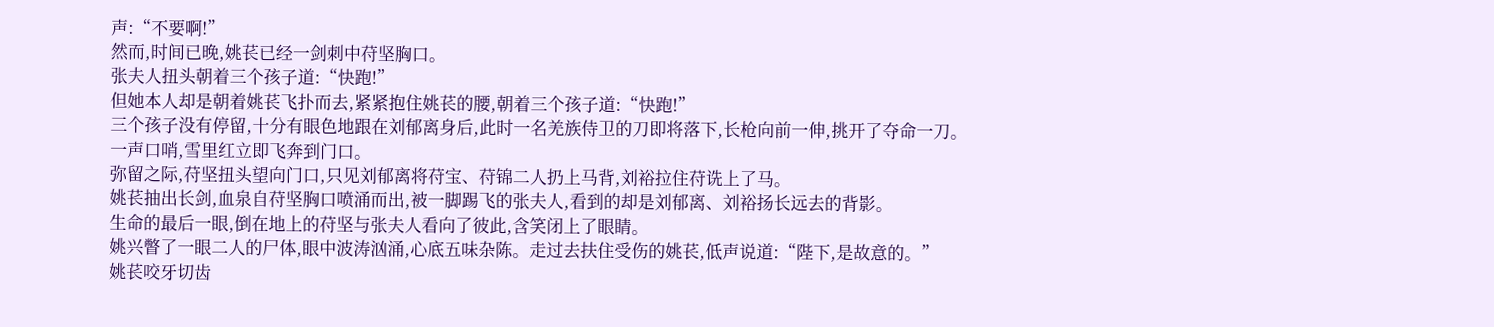声:“不要啊!”
然而,时间已晚,姚苌已经一剑刺中苻坚胸口。
张夫人扭头朝着三个孩子道:“快跑!”
但她本人却是朝着姚苌飞扑而去,紧紧抱住姚苌的腰,朝着三个孩子道:“快跑!”
三个孩子没有停留,十分有眼色地跟在刘郁离身后,此时一名羌族侍卫的刀即将落下,长枪向前一伸,挑开了夺命一刀。
一声口哨,雪里红立即飞奔到门口。
弥留之际,苻坚扭头望向门口,只见刘郁离将苻宝、苻锦二人扔上马背,刘裕拉住苻诜上了马。
姚苌抽出长剑,血泉自苻坚胸口喷涌而出,被一脚踢飞的张夫人,看到的却是刘郁离、刘裕扬长远去的背影。
生命的最后一眼,倒在地上的苻坚与张夫人看向了彼此,含笑闭上了眼睛。
姚兴瞥了一眼二人的尸体,眼中波涛汹涌,心底五味杂陈。走过去扶住受伤的姚苌,低声说道:“陛下,是故意的。”
姚苌咬牙切齿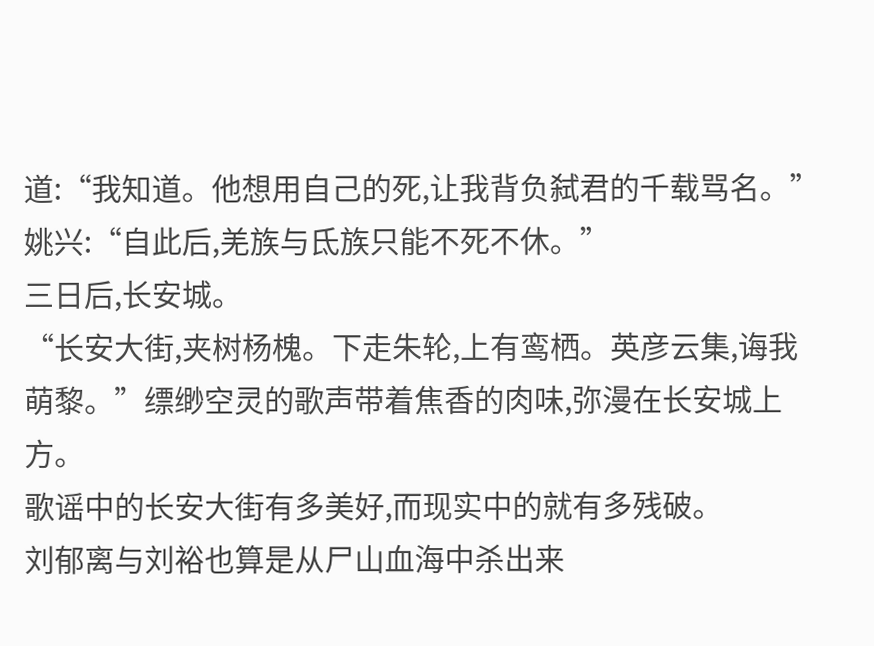道:“我知道。他想用自己的死,让我背负弑君的千载骂名。”
姚兴:“自此后,羌族与氐族只能不死不休。”
三日后,长安城。
“长安大街,夹树杨槐。下走朱轮,上有鸾栖。英彦云集,诲我萌黎。”缥缈空灵的歌声带着焦香的肉味,弥漫在长安城上方。
歌谣中的长安大街有多美好,而现实中的就有多残破。
刘郁离与刘裕也算是从尸山血海中杀出来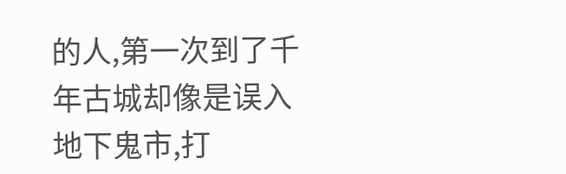的人,第一次到了千年古城却像是误入地下鬼市,打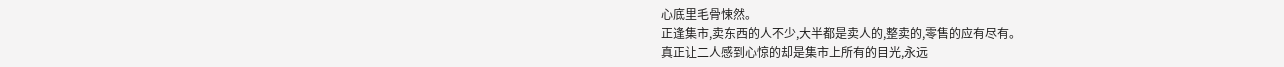心底里毛骨悚然。
正逢集市,卖东西的人不少,大半都是卖人的,整卖的,零售的应有尽有。
真正让二人感到心惊的却是集市上所有的目光,永远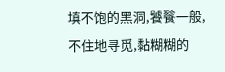填不饱的黑洞,饕餮一般,不住地寻觅,黏糊糊的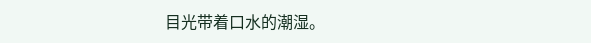目光带着口水的潮湿。